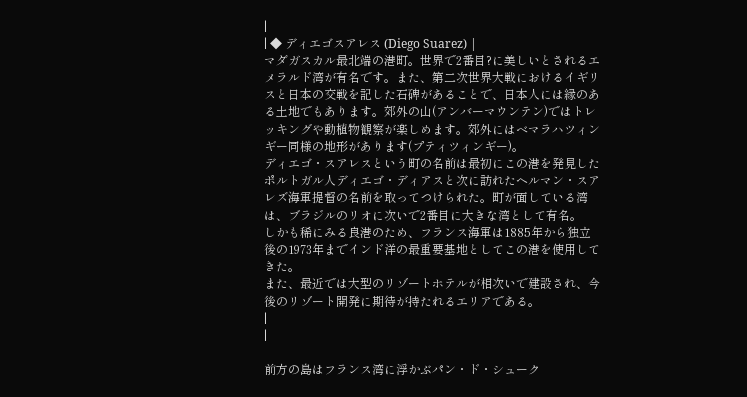|
| ◆ ディエゴスアレス (Diego Suarez) |
マダガスカル最北端の港町。世界で2番目?に美しいとされるエメラルド湾が有名です。また、第二次世界大戦におけるイギリスと日本の交戦を記した石碑があることで、日本人には縁のある土地でもあります。郊外の山(アンバーマウンテン)ではトレッキングや動植物観察が楽しめます。郊外にはベマラハツィンギー同様の地形があります(プティツィンギー)。
ディエゴ・スアレスという町の名前は最初にこの港を発見したポルトガル人ディエゴ・ディアスと次に訪れたヘルマン・スアレズ海軍提督の名前を取ってつけられた。町が面している湾は、ブラジルのリオに次いで2番目に大きな湾として有名。
しかも稀にみる良港のため、フランス海軍は1885年から独立後の1973年までインド洋の最重要基地としてこの港を使用してきた。
また、最近では大型のリゾートホテルが相次いで建設され、今後のリゾート開発に期待が持たれるエリアである。
|
|

前方の島はフランス湾に浮かぶパン・ド・シューク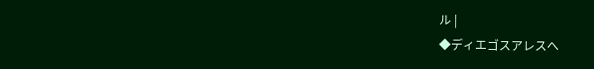ル |
◆ディエゴスアレスへ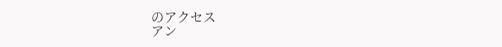のアクセス
アン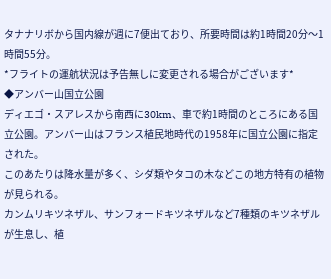タナナリボから国内線が週に7便出ており、所要時間は約1時間20分〜1時間55分。
*フライトの運航状況は予告無しに変更される場合がございます*
◆アンバー山国立公園
ディエゴ・スアレスから南西に30km、車で約1時間のところにある国立公園。アンバー山はフランス植民地時代の1958年に国立公園に指定された。
このあたりは降水量が多く、シダ類やタコの木などこの地方特有の植物が見られる。
カンムリキツネザル、サンフォードキツネザルなど7種類のキツネザルが生息し、植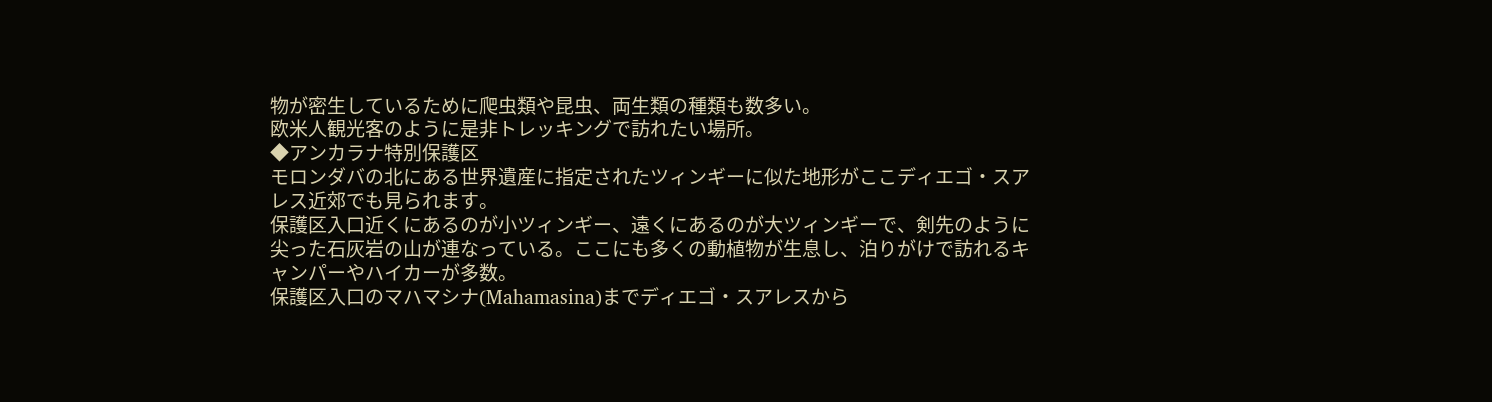物が密生しているために爬虫類や昆虫、両生類の種類も数多い。
欧米人観光客のように是非トレッキングで訪れたい場所。
◆アンカラナ特別保護区
モロンダバの北にある世界遺産に指定されたツィンギーに似た地形がここディエゴ・スアレス近郊でも見られます。
保護区入口近くにあるのが小ツィンギー、遠くにあるのが大ツィンギーで、剣先のように尖った石灰岩の山が連なっている。ここにも多くの動植物が生息し、泊りがけで訪れるキャンパーやハイカーが多数。
保護区入口のマハマシナ(Mahamasina)までディエゴ・スアレスから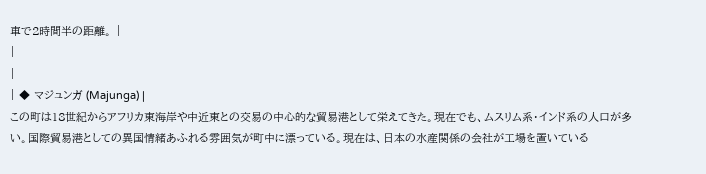車で2時間半の距離。 |
|
|
| ◆ マジュンガ (Majunga) |
この町は18世紀からアフリカ東海岸や中近東との交易の中心的な貿易港として栄えてきた。現在でも、ムスリム系・インド系の人口が多い。国際貿易港としての異国情緒あふれる雰囲気が町中に漂っている。現在は、日本の水産関係の会社が工場を置いている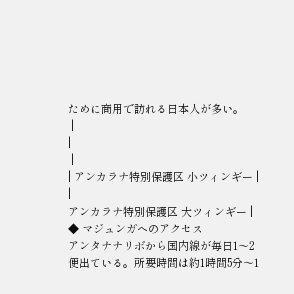ために商用で訪れる日本人が多い。
 |
|
 |
| アンカラナ特別保護区 小ツィンギー |
|
アンカラナ特別保護区 大ツィンギー |
◆ マジュンガへのアクセス
アンタナナリボから国内線が毎日1〜2便出ている。所要時間は約1時間5分〜1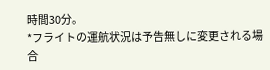時間30分。
*フライトの運航状況は予告無しに変更される場合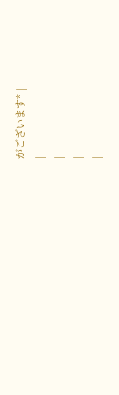がございます* |
|
|
|
|